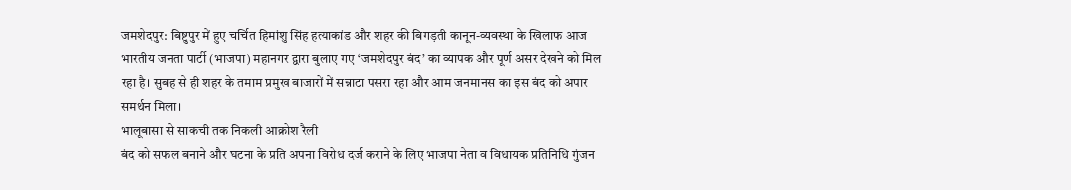जमशेदपुर: बिष्टुपुर में हुए चर्चित हिमांशु सिंह हत्याकांड और शहर की बिगड़ती कानून-व्यवस्था के खिलाफ आज भारतीय जनता पार्टी (भाजपा) महानगर द्वारा बुलाए गए ‘जमशेदपुर बंद’ का व्यापक और पूर्ण असर देखने को मिल रहा है। सुबह से ही शहर के तमाम प्रमुख बाजारों में सन्नाटा पसरा रहा और आम जनमानस का इस बंद को अपार समर्थन मिला।
भालूबासा से साकची तक निकली आक्रोश रैली
बंद को सफल बनाने और घटना के प्रति अपना विरोध दर्ज कराने के लिए भाजपा नेता व विधायक प्रतिनिधि गुंजन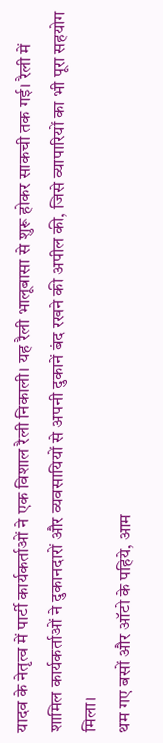यादव के नेतृत्व में पार्टी कार्यकर्ताओं ने एक विशाल रैली निकाली। यह रैली भालूबासा से शुरू होकर साकची तक गई। रैली में शामिल कार्यकर्ताओं ने दुकानदारों और व्यवसायियों से अपनी दुकानें बंद रखने की अपील की, जिसे व्यापारियों का भी पूरा सहयोग मिला।
थम गए बसों और ऑटो के पहिये, आम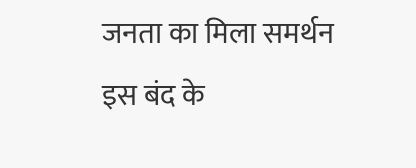जनता का मिला समर्थन
इस बंद के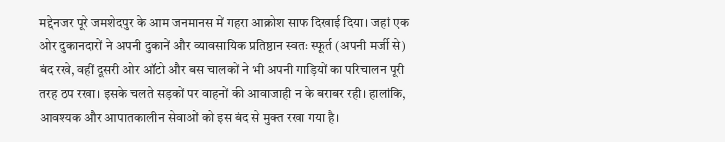मद्देनजर पूरे जमशेदपुर के आम जनमानस में गहरा आक्रोश साफ दिखाई दिया। जहां एक ओर दुकानदारों ने अपनी दुकानें और व्यावसायिक प्रतिष्ठान स्वतः स्फूर्त (अपनी मर्जी से) बंद रखे, वहीं दूसरी ओर ऑटो और बस चालकों ने भी अपनी गाड़ियों का परिचालन पूरी तरह ठप रखा। इसके चलते सड़कों पर वाहनों की आवाजाही न के बराबर रही। हालांकि, आवश्यक और आपातकालीन सेवाओं को इस बंद से मुक्त रखा गया है।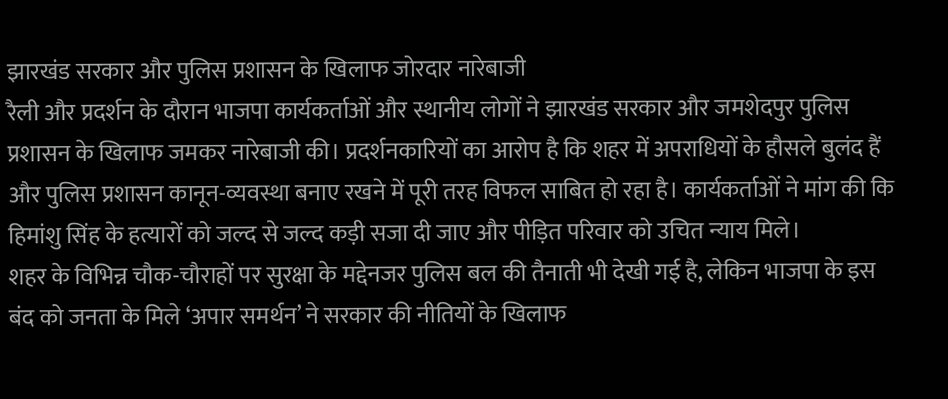झारखंड सरकार और पुलिस प्रशासन के खिलाफ जोरदार नारेबाजी
रैली और प्रदर्शन के दौरान भाजपा कार्यकर्ताओं और स्थानीय लोगों ने झारखंड सरकार और जमशेदपुर पुलिस प्रशासन के खिलाफ जमकर नारेबाजी की। प्रदर्शनकारियों का आरोप है कि शहर में अपराधियों के हौसले बुलंद हैं और पुलिस प्रशासन कानून-व्यवस्था बनाए रखने में पूरी तरह विफल साबित हो रहा है। कार्यकर्ताओं ने मांग की कि हिमांशु सिंह के हत्यारों को जल्द से जल्द कड़ी सजा दी जाए और पीड़ित परिवार को उचित न्याय मिले।
शहर के विभिन्न चौक-चौराहों पर सुरक्षा के मद्देनजर पुलिस बल की तैनाती भी देखी गई है, लेकिन भाजपा के इस बंद को जनता के मिले ‘अपार समर्थन’ ने सरकार की नीतियों के खिलाफ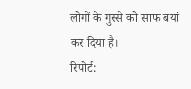लोगों के गुस्से को साफ बयां कर दिया है।
रिपोर्ट: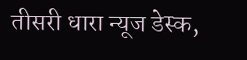तीसरी धारा न्यूज डेस्क,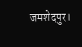जमशेदपुर।